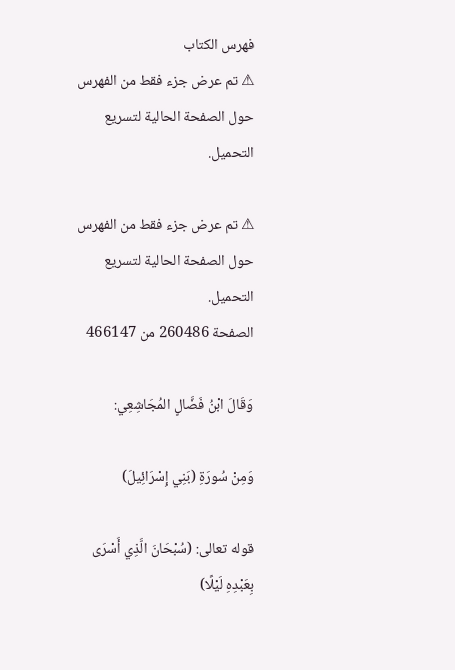فهرس الكتاب
⚠ تم عرض جزء فقط من الفهرس حول الصفحة الحالية لتسريع التحميل.

⚠ تم عرض جزء فقط من الفهرس حول الصفحة الحالية لتسريع التحميل.
الصفحة 260486 من 466147

وَقَالَ ابْنُ فَضَّالٍ المُجَاشِعِي:

وَمِنْ سُورَةِ (بَنِي إِسْرَائِيلَ)

قوله تعالى: (سُبْحَانَ الَّذِي أَسْرَى بِعَبْدِهِ لَيْلًا)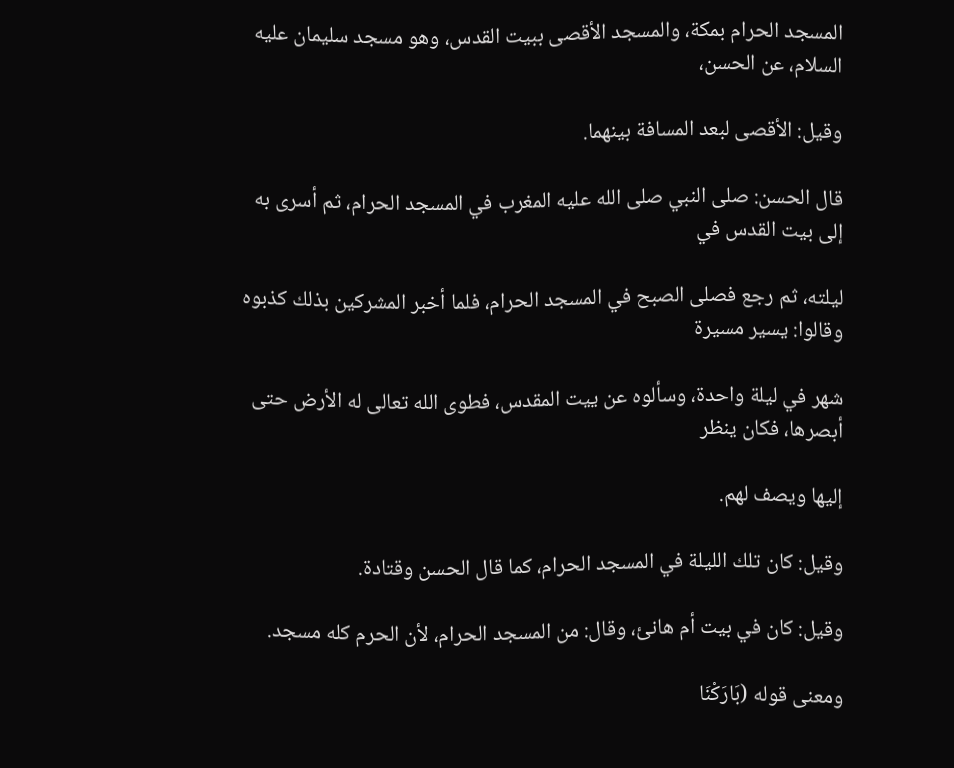المسجد الحرام بمكة، والمسجد الأقصى ببيت القدس، وهو مسجد سليمان عليه السلام، عن الحسن،

وقيل: الأقصى لبعد المسافة بينهما.

قال الحسن: صلى النبي صلى الله عليه المغرب في المسجد الحرام، ثم أسرى به إلى بيت القدس في

ليلته، ثم رجع فصلى الصبح في المسجد الحرام، فلما أخبر المشركين بذلك كذبوه وقالوا: يسير مسيرة

شهر في ليلة واحدة، وسألوه عن ييت المقدس، فطوى الله تعالى له الأرض حتى أبصرها، فكان ينظر

إليها ويصف لهم.

وقيل: كان تلك الليلة في المسجد الحرام، كما قال الحسن وقتادة.

وقيل: كان في بيت أم هانئ، وقال: من المسجد الحرام، لأن الحرم كله مسجد.

ومعنى قوله (بَارَكْنَا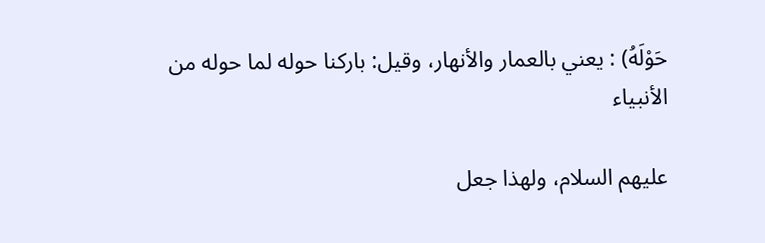حَوْلَهُ) : يعني بالعمار والأنهار، وقيل: باركنا حوله لما حوله من الأنبياء

عليهم السلام، ولهذا جعل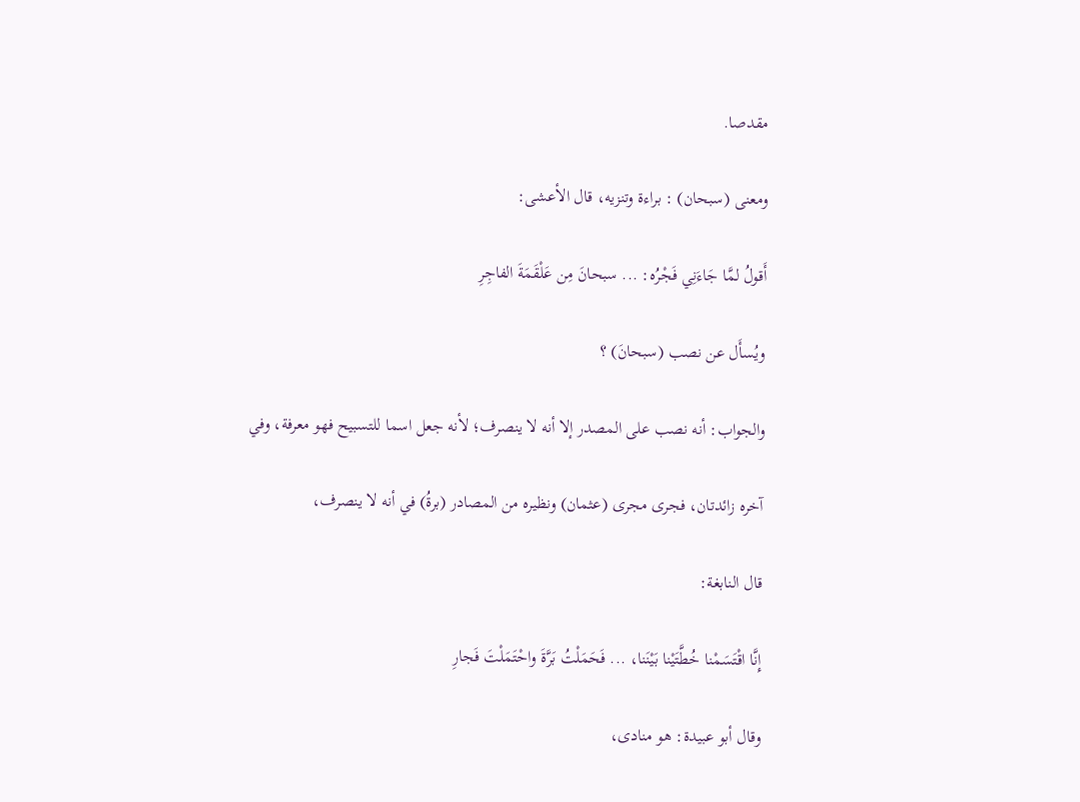مقدصا.

ومعنى (سبحان) : براءة وتنزيه، قال الأعشى:

أَقولُ لمَّا جَاءَنِي فَجْرُه: ... سبحانَ مِن عَلْقَمَةَ الفاجِرِ

ويُسأَل عن نصب (سبحانَ) ؟

والجواب: أنه نصب على المصدر إلا أنه لا ينصرف؛ لأنه جعل اسما للتسبيح فهو معرفة، وفي

آخره زائدتان، فجرى مجرى (عثمان) ونظيره من المصادر (برةُ) في أنه لا ينصرف،

قال النابغة:

إِنَّا اقْتَسَمْنا خُطَّتَيْنا بَيْنَنا، ... فَحَمَلْتُ بَرَّةَ واحْتَمَلْتَ فَجارِ

وقال أبو عبيدة: هو منادى،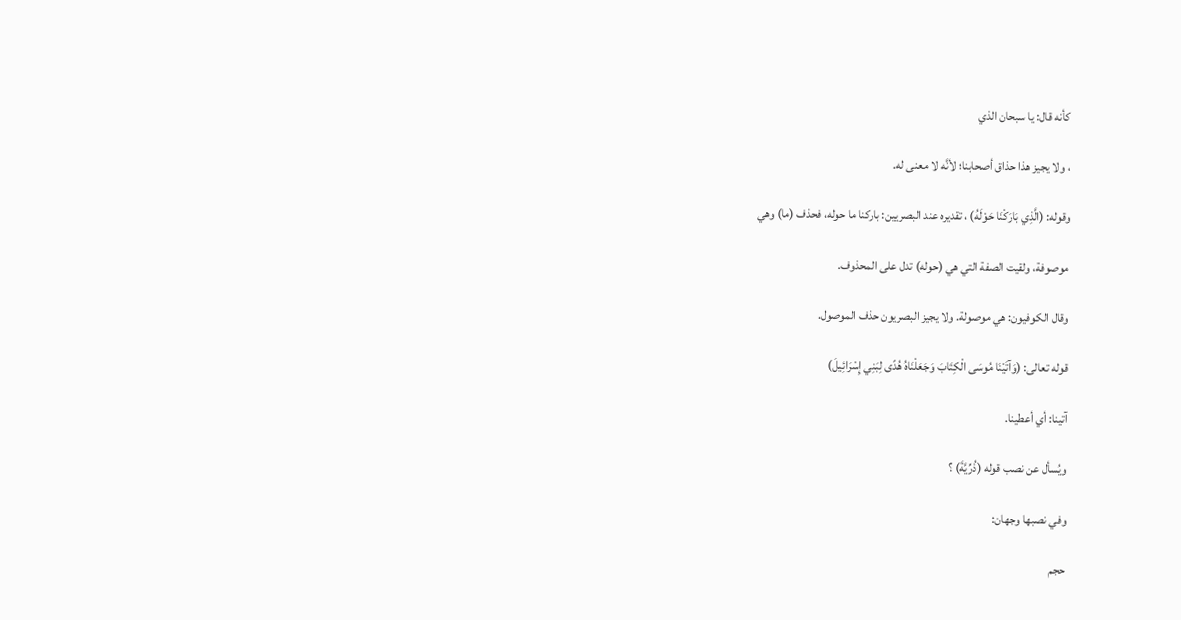كأنه قال: يا سبحان الذي

، ولا يجيز هذا حذاق أصحابنا؛ لأنَّه لا معنى له.

وقوله: (الَّذِي بَارَكْنَا حَوْلَهُ) ، تقديره عند البصريين: باركنا ما حوله، فحذف (ما) وهي

موصوفة، ولقيت الصفة التي هي (حوله) تدل على المحذوف.

وقال الكوفيون: هي موصولة. ولا يجيز البصريون حذف الموصول.

قوله تعالى: (وَآتَيْنَا مُوسَى الْكِتَابَ وَجَعَلْنَاهُ هُدًى لِبَنِي إِسْرَائِيلَ)

آتينا: أي أعطينا.

ويُسأل عن نصب قوله (ذُرِّيَّةَ) ؟

وفي نصبها وجهان:

حجم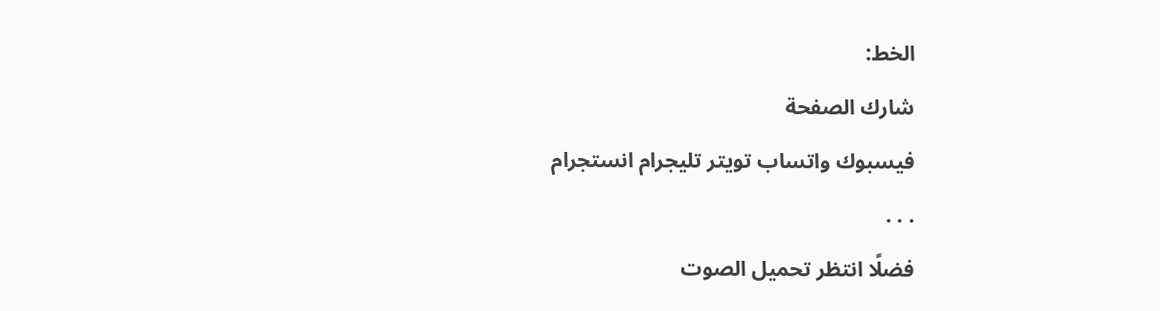الخط:
شارك الصفحة
فيسبوك واتساب تويتر تليجرام انستجرام
. . .
فضلًا انتظر تحميل الصوت